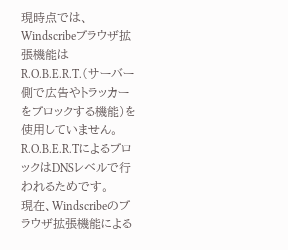現時点では、Windscribeブラウザ拡張機能はR.O.B.E.R.T.(サーバー側で広告やトラッカーをブロックする機能)を使用していません。R.O.B.E.R.TによるブロックはDNSレベルで行われるためです。
現在、Windscribeのブラウザ拡張機能による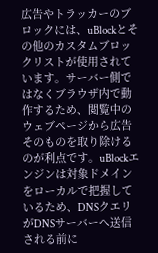広告やトラッカーのブロックには、uBlockとその他のカスタムブロックリストが使用されています。サーバー側ではなくブラウザ内で動作するため、閲覧中のウェブページから広告そのものを取り除けるのが利点です。uBlockエンジンは対象ドメインをローカルで把握しているため、DNSクエリがDNSサーバーへ送信される前に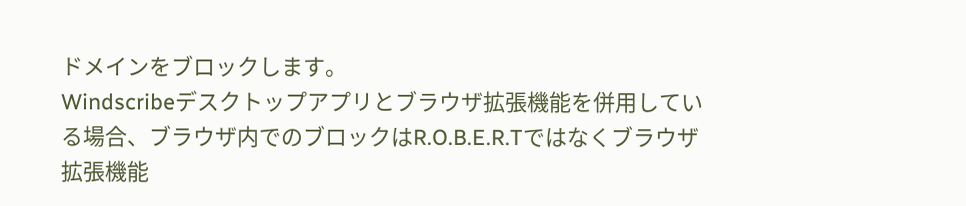ドメインをブロックします。
Windscribeデスクトップアプリとブラウザ拡張機能を併用している場合、ブラウザ内でのブロックはR.O.B.E.R.Tではなくブラウザ拡張機能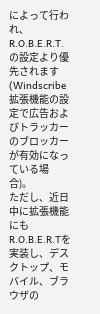によって行われ、R.O.B.E.R.T.の設定より優先されます(Windscribe拡張機能の設定で広告およびトラッカーのブロッカーが有効になっている場合)。
ただし、近日中に拡張機能にもR.O.B.E.R.Tを実装し、デスクトップ、モバイル、ブラウザの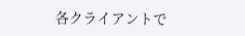各クライアントで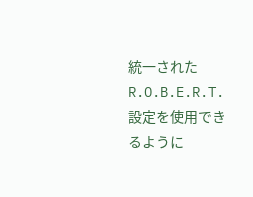統一されたR.O.B.E.R.T.設定を使用できるように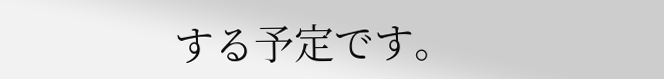する予定です。